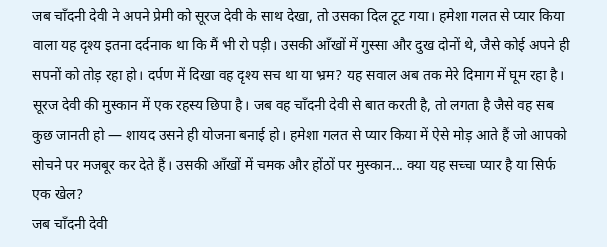जब चाँदनी देवी ने अपने प्रेमी को सूरज देवी के साथ देखा, तो उसका दिल टूट गया। हमेशा गलत से प्यार किया वाला यह दृश्य इतना दर्दनाक था कि मैं भी रो पड़ी। उसकी आँखों में गुस्सा और दुख दोनों थे, जैसे कोई अपने ही सपनों को तोड़ रहा हो। दर्पण में दिखा वह दृश्य सच था या भ्रम? यह सवाल अब तक मेरे दिमाग में घूम रहा है।
सूरज देवी की मुस्कान में एक रहस्य छिपा है। जब वह चाँदनी देवी से बात करती है, तो लगता है जैसे वह सब कुछ जानती हो — शायद उसने ही योजना बनाई हो। हमेशा गलत से प्यार किया में ऐसे मोड़ आते हैं जो आपको सोचने पर मजबूर कर देते हैं। उसकी आँखों में चमक और होंठों पर मुस्कान... क्या यह सच्चा प्यार है या सिर्फ एक खेल?
जब चाँदनी देवी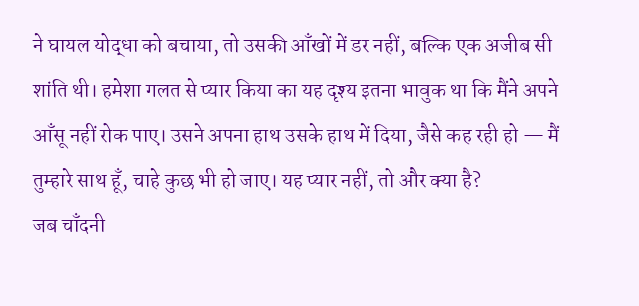ने घायल योद्धा को बचाया, तो उसकी आँखों में डर नहीं, बल्कि एक अजीब सी शांति थी। हमेशा गलत से प्यार किया का यह दृश्य इतना भावुक था कि मैंने अपने आँसू नहीं रोक पाए। उसने अपना हाथ उसके हाथ में दिया, जैसे कह रही हो — मैं तुम्हारे साथ हूँ, चाहे कुछ भी हो जाए। यह प्यार नहीं, तो और क्या है?
जब चाँदनी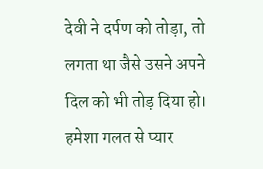देवी ने दर्पण को तोड़ा, तो लगता था जैसे उसने अपने दिल को भी तोड़ दिया हो। हमेशा गलत से प्यार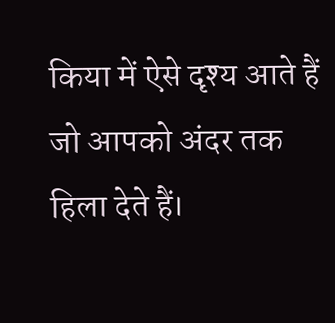किया में ऐसे दृश्य आते हैं जो आपको अंदर तक हिला देते हैं।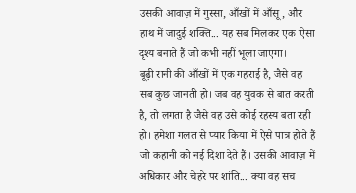उसकी आवाज़ में गुस्सा, आँखों में आँसू, और हाथ में जादुई शक्ति... यह सब मिलकर एक ऐसा दृश्य बनाते हैं जो कभी नहीं भूला जाएगा।
बूढ़ी रानी की आँखों में एक गहराई है, जैसे वह सब कुछ जानती हो। जब वह युवक से बात करती है, तो लगता है जैसे वह उसे कोई रहस्य बता रही हो। हमेशा गलत से प्यार किया में ऐसे पात्र होते हैं जो कहानी को नई दिशा देते हैं। उसकी आवाज़ में अधिकार और चेहरे पर शांति... क्या वह सच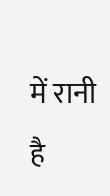में रानी है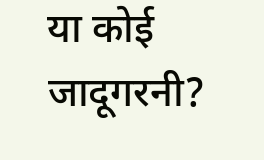या कोई जादूगरनी?